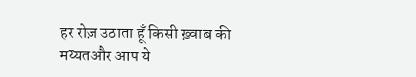हर रोज़ उठाता हूँ किसी ख़्वाब की मय्यतऔर आप ये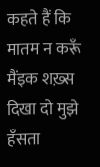कहते हैं कि मातम न करूँ मैंइक शख़्स दिखा दो मुझे हँसता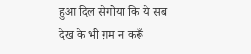हुआ दिल सेगोया कि ये सब देख के भी ग़म न करूँ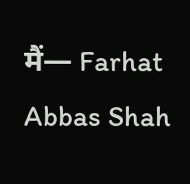मैं— Farhat Abbas Shah